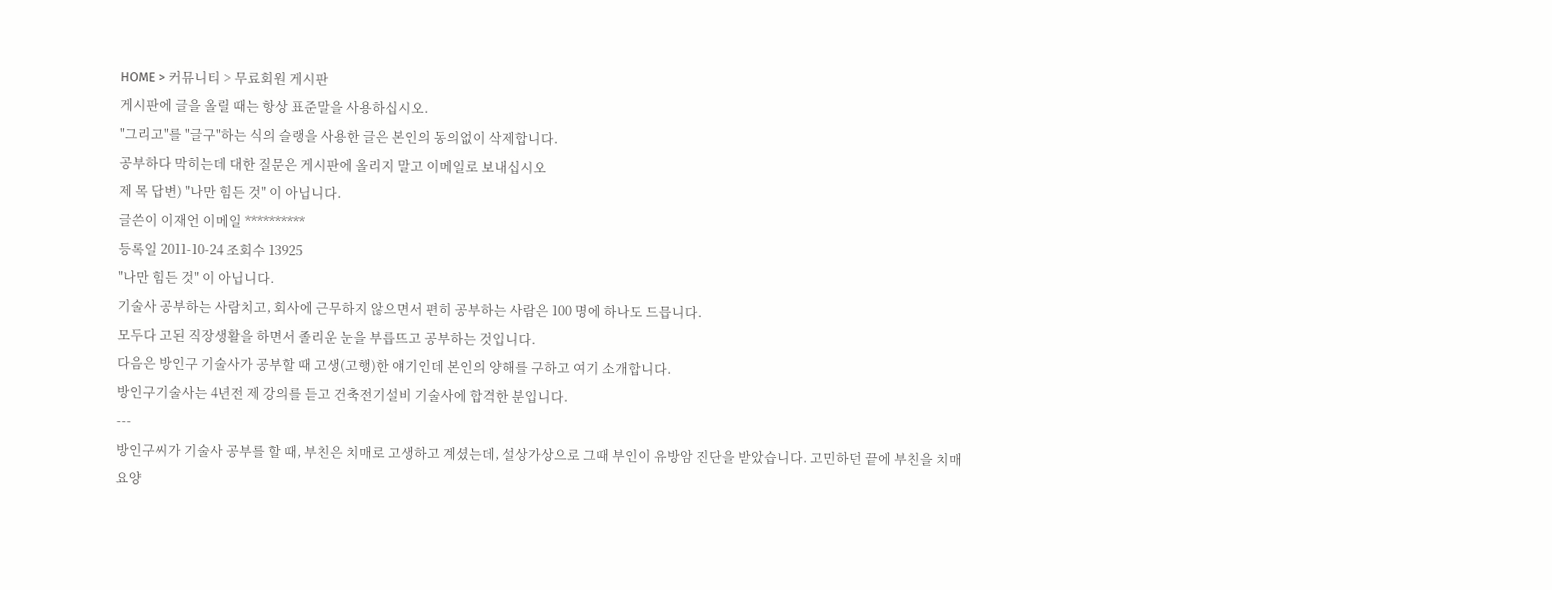HOME > 커뮤니티 > 무료회원 게시판
게시판에 글을 올릴 때는 항상 표준말을 사용하십시오.
"그리고"를 "글구"하는 식의 슬랭을 사용한 글은 본인의 동의없이 삭제합니다.
공부하다 막히는데 대한 질문은 게시판에 올리지 말고 이메일로 보내십시오
제 목 답변) "나만 힘든 것" 이 아닙니다.
글쓴이 이재언 이메일 **********
등록일 2011-10-24 조회수 13925
"나만 힘든 것" 이 아닙니다.
기술사 공부하는 사람치고, 회사에 근무하지 않으면서 편히 공부하는 사람은 100 명에 하나도 드믑니다.
모두다 고된 직장생활을 하면서 졸리운 눈을 부릅뜨고 공부하는 것입니다.
다음은 방인구 기술사가 공부할 때 고생(고행)한 얘기인데 본인의 양해를 구하고 여기 소개합니다.
방인구기술사는 4년전 제 강의를 듣고 건축전기설비 기술사에 합격한 분입니다.
---
방인구씨가 기술사 공부를 할 때, 부친은 치매로 고생하고 계셨는데, 설상가상으로 그때 부인이 유방암 진단을 받았습니다. 고민하던 끝에 부친을 치매요양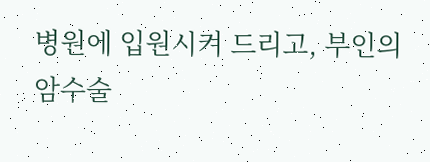병원에 입원시켜 드리고, 부인의 암수술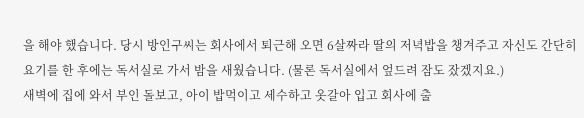을 해야 했습니다. 당시 방인구씨는 회사에서 퇴근해 오면 6살짜라 딸의 저녁밥을 챙겨주고 자신도 간단히 요기를 한 후에는 독서실로 가서 밤을 새웠습니다. (물론 독서실에서 엎드려 잠도 잤겠지요.)
새벽에 집에 와서 부인 돌보고, 아이 밥먹이고 세수하고 옷갈아 입고 회사에 출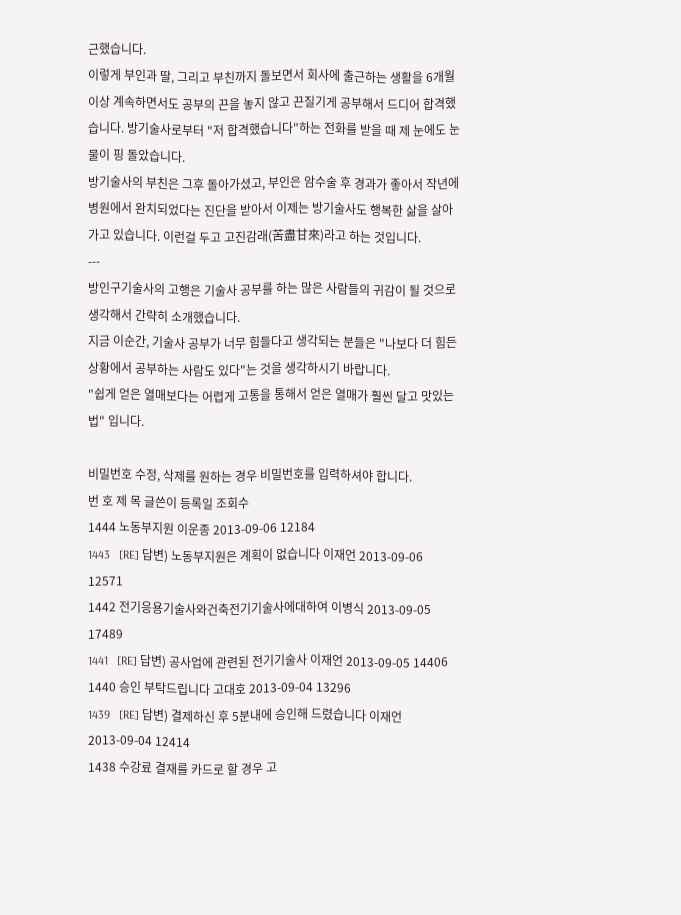근했습니다.
이렇게 부인과 딸, 그리고 부친까지 돌보면서 회사에 출근하는 생활을 6개월 이상 계속하면서도 공부의 끈을 놓지 않고 끈질기게 공부해서 드디어 합격했습니다. 방기술사로부터 "저 합격했습니다"하는 전화를 받을 때 제 눈에도 눈물이 핑 돌았습니다.
방기술사의 부친은 그후 돌아가셨고, 부인은 암수술 후 경과가 좋아서 작년에 병원에서 완치되었다는 진단을 받아서 이제는 방기술사도 행복한 삶을 살아가고 있습니다. 이런걸 두고 고진감래(苦盡甘來)라고 하는 것입니다.
---
방인구기술사의 고행은 기술사 공부를 하는 많은 사람들의 귀감이 될 것으로 생각해서 간략히 소개했습니다.
지금 이순간, 기술사 공부가 너무 힘들다고 생각되는 분들은 "나보다 더 힘든 상황에서 공부하는 사람도 있다"는 것을 생각하시기 바랍니다.
"쉽게 얻은 열매보다는 어렵게 고통을 통해서 얻은 열매가 훨씬 달고 맛있는 법" 입니다.

비밀번호 수정, 삭제를 원하는 경우 비밀번호를 입력하셔야 합니다.
번 호 제 목 글쓴이 등록일 조회수
1444 노동부지원 이운종 2013-09-06 12184
1443   [RE] 답변) 노동부지원은 계획이 없습니다 이재언 2013-09-06 12571
1442 전기응용기술사와건축전기기술사에대하여 이병식 2013-09-05 17489
1441   [RE] 답변) 공사업에 관련된 전기기술사 이재언 2013-09-05 14406
1440 승인 부탁드립니다 고대호 2013-09-04 13296
1439   [RE] 답변) 결제하신 후 5분내에 승인해 드렸습니다 이재언 2013-09-04 12414
1438 수강료 결재를 카드로 할 경우 고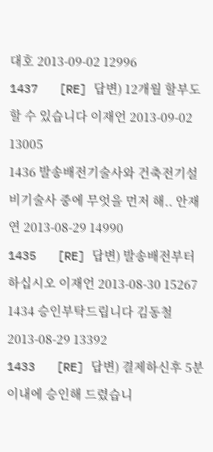대호 2013-09-02 12996
1437   [RE] 답변) 12개월 할부도 할 수 있습니다 이재언 2013-09-02 13005
1436 발송배전기술사와 건축전기설비기술사 중에 무엇을 먼저 해.. 안재연 2013-08-29 14990
1435   [RE] 답변) 발송배전부터 하십시오 이재언 2013-08-30 15267
1434 승인부탁드립니다 김동철 2013-08-29 13392
1433   [RE] 답변) 결제하신후 5분 이내에 승인해 드렸습니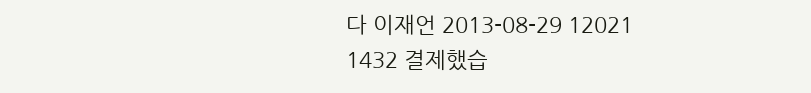다 이재언 2013-08-29 12021
1432 결제했습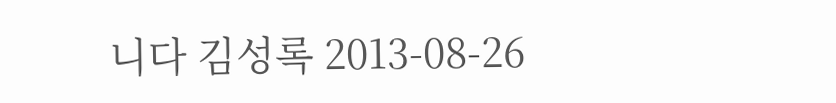니다 김성록 2013-08-26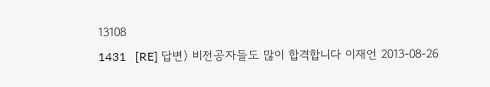13108
1431   [RE] 답변) 비전공자들도 많이 합격합니다 이재언 2013-08-26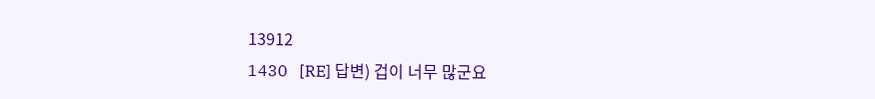13912
1430   [RE] 답변) 겁이 너무 많군요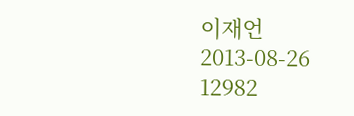이재언 2013-08-26 12982